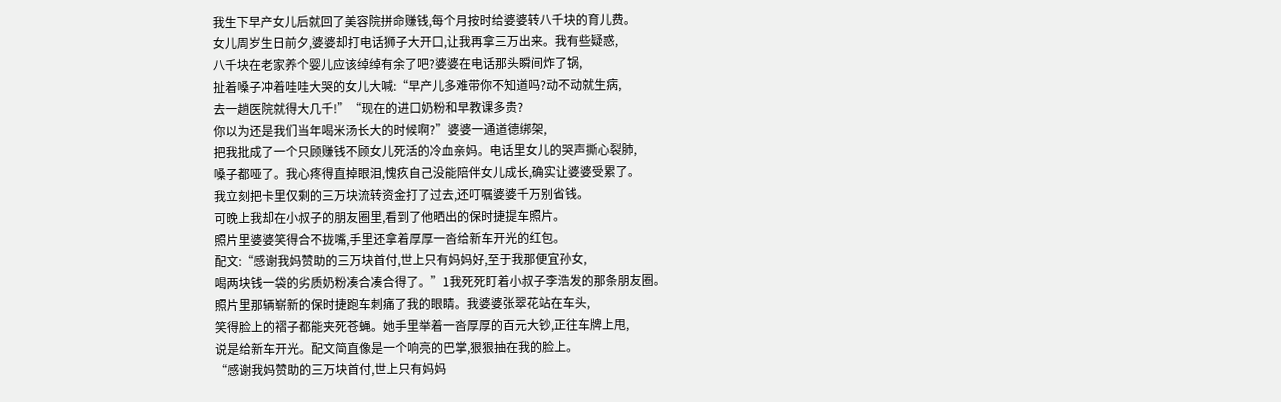我生下早产女儿后就回了美容院拼命赚钱,每个月按时给婆婆转八千块的育儿费。
女儿周岁生日前夕,婆婆却打电话狮子大开口,让我再拿三万出来。我有些疑惑,
八千块在老家养个婴儿应该绰绰有余了吧?婆婆在电话那头瞬间炸了锅,
扯着嗓子冲着哇哇大哭的女儿大喊:“早产儿多难带你不知道吗?动不动就生病,
去一趟医院就得大几千!”“现在的进口奶粉和早教课多贵?
你以为还是我们当年喝米汤长大的时候啊?”婆婆一通道德绑架,
把我批成了一个只顾赚钱不顾女儿死活的冷血亲妈。电话里女儿的哭声撕心裂肺,
嗓子都哑了。我心疼得直掉眼泪,愧疚自己没能陪伴女儿成长,确实让婆婆受累了。
我立刻把卡里仅剩的三万块流转资金打了过去,还叮嘱婆婆千万别省钱。
可晚上我却在小叔子的朋友圈里,看到了他晒出的保时捷提车照片。
照片里婆婆笑得合不拢嘴,手里还拿着厚厚一沓给新车开光的红包。
配文:“感谢我妈赞助的三万块首付,世上只有妈妈好,至于我那便宜孙女,
喝两块钱一袋的劣质奶粉凑合凑合得了。”1我死死盯着小叔子李浩发的那条朋友圈。
照片里那辆崭新的保时捷跑车刺痛了我的眼睛。我婆婆张翠花站在车头,
笑得脸上的褶子都能夹死苍蝇。她手里举着一沓厚厚的百元大钞,正往车牌上甩,
说是给新车开光。配文简直像是一个响亮的巴掌,狠狠抽在我的脸上。
“感谢我妈赞助的三万块首付,世上只有妈妈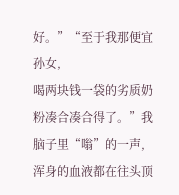好。”“至于我那便宜孙女,
喝两块钱一袋的劣质奶粉凑合凑合得了。”我脑子里“嗡”的一声,
浑身的血液都在往头顶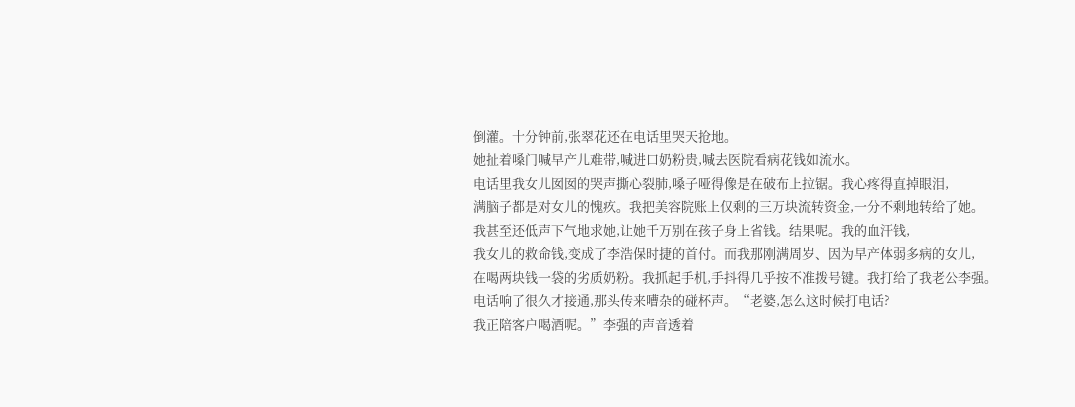倒灌。十分钟前,张翠花还在电话里哭天抢地。
她扯着嗓门喊早产儿难带,喊进口奶粉贵,喊去医院看病花钱如流水。
电话里我女儿囡囡的哭声撕心裂肺,嗓子哑得像是在破布上拉锯。我心疼得直掉眼泪,
满脑子都是对女儿的愧疚。我把美容院账上仅剩的三万块流转资金,一分不剩地转给了她。
我甚至还低声下气地求她,让她千万别在孩子身上省钱。结果呢。我的血汗钱,
我女儿的救命钱,变成了李浩保时捷的首付。而我那刚满周岁、因为早产体弱多病的女儿,
在喝两块钱一袋的劣质奶粉。我抓起手机,手抖得几乎按不准拨号键。我打给了我老公李强。
电话响了很久才接通,那头传来嘈杂的碰杯声。“老婆,怎么这时候打电话?
我正陪客户喝酒呢。”李强的声音透着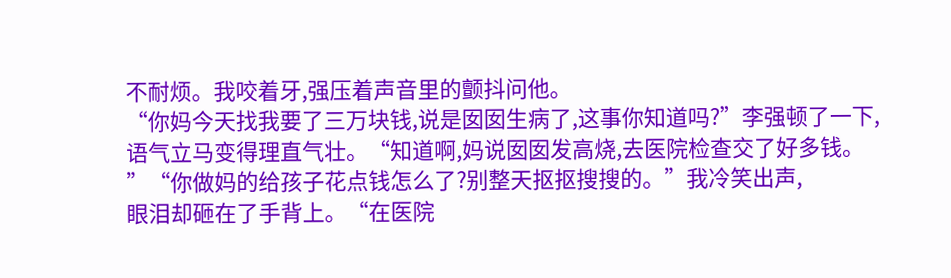不耐烦。我咬着牙,强压着声音里的颤抖问他。
“你妈今天找我要了三万块钱,说是囡囡生病了,这事你知道吗?”李强顿了一下,
语气立马变得理直气壮。“知道啊,妈说囡囡发高烧,去医院检查交了好多钱。
”“你做妈的给孩子花点钱怎么了?别整天抠抠搜搜的。”我冷笑出声,
眼泪却砸在了手背上。“在医院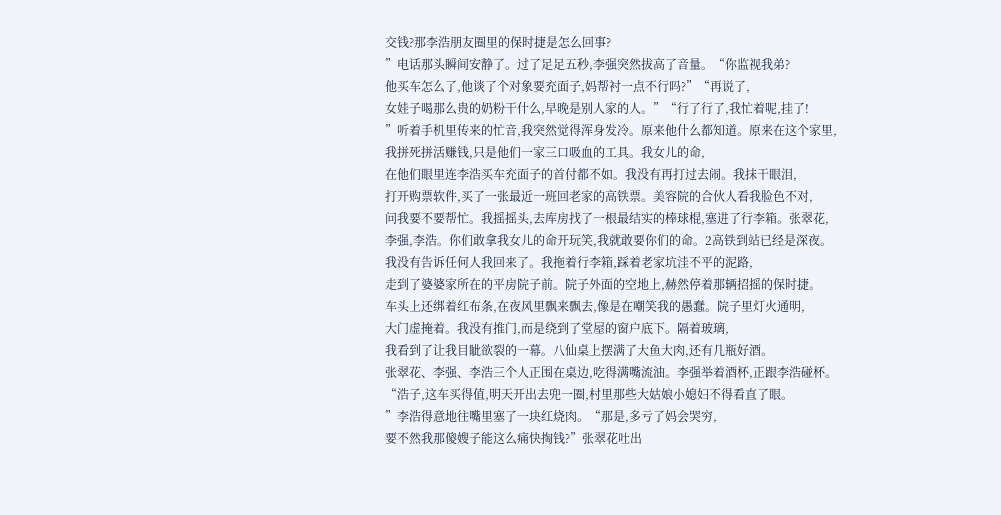交钱?那李浩朋友圈里的保时捷是怎么回事?
”电话那头瞬间安静了。过了足足五秒,李强突然拔高了音量。“你监视我弟?
他买车怎么了,他谈了个对象要充面子,妈帮衬一点不行吗?”“再说了,
女娃子喝那么贵的奶粉干什么,早晚是别人家的人。”“行了行了,我忙着呢,挂了!
”听着手机里传来的忙音,我突然觉得浑身发冷。原来他什么都知道。原来在这个家里,
我拼死拼活赚钱,只是他们一家三口吸血的工具。我女儿的命,
在他们眼里连李浩买车充面子的首付都不如。我没有再打过去闹。我抹干眼泪,
打开购票软件,买了一张最近一班回老家的高铁票。美容院的合伙人看我脸色不对,
问我要不要帮忙。我摇摇头,去库房找了一根最结实的棒球棍,塞进了行李箱。张翠花,
李强,李浩。你们敢拿我女儿的命开玩笑,我就敢要你们的命。2高铁到站已经是深夜。
我没有告诉任何人我回来了。我拖着行李箱,踩着老家坑洼不平的泥路,
走到了婆婆家所在的平房院子前。院子外面的空地上,赫然停着那辆招摇的保时捷。
车头上还绑着红布条,在夜风里飘来飘去,像是在嘲笑我的愚蠢。院子里灯火通明,
大门虚掩着。我没有推门,而是绕到了堂屋的窗户底下。隔着玻璃,
我看到了让我目眦欲裂的一幕。八仙桌上摆满了大鱼大肉,还有几瓶好酒。
张翠花、李强、李浩三个人正围在桌边,吃得满嘴流油。李强举着酒杯,正跟李浩碰杯。
“浩子,这车买得值,明天开出去兜一圈,村里那些大姑娘小媳妇不得看直了眼。
”李浩得意地往嘴里塞了一块红烧肉。“那是,多亏了妈会哭穷,
要不然我那傻嫂子能这么痛快掏钱?”张翠花吐出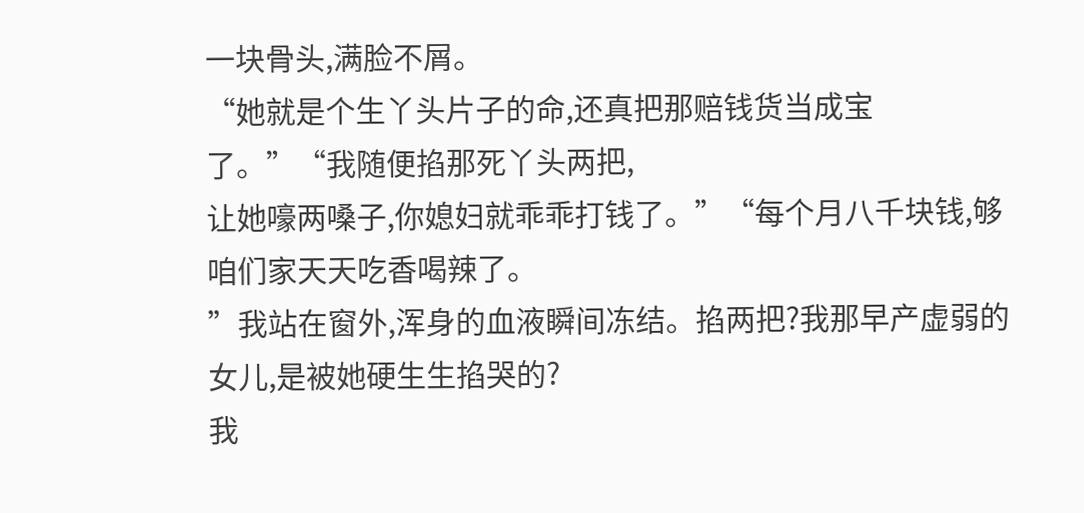一块骨头,满脸不屑。
“她就是个生丫头片子的命,还真把那赔钱货当成宝了。”“我随便掐那死丫头两把,
让她嚎两嗓子,你媳妇就乖乖打钱了。”“每个月八千块钱,够咱们家天天吃香喝辣了。
”我站在窗外,浑身的血液瞬间冻结。掐两把?我那早产虚弱的女儿,是被她硬生生掐哭的?
我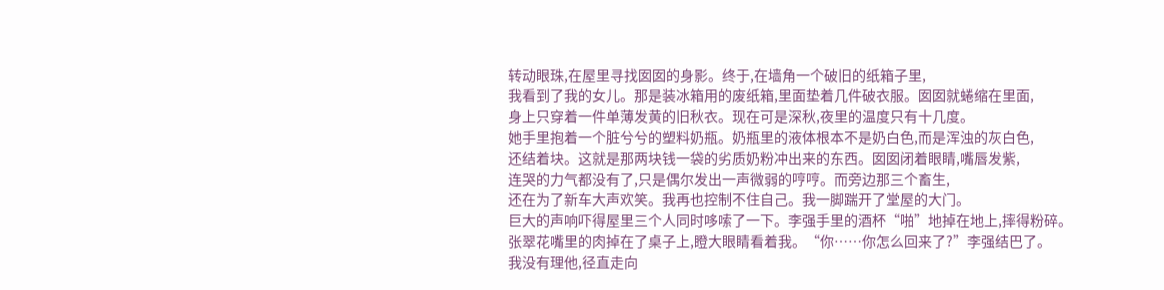转动眼珠,在屋里寻找囡囡的身影。终于,在墙角一个破旧的纸箱子里,
我看到了我的女儿。那是装冰箱用的废纸箱,里面垫着几件破衣服。囡囡就蜷缩在里面,
身上只穿着一件单薄发黄的旧秋衣。现在可是深秋,夜里的温度只有十几度。
她手里抱着一个脏兮兮的塑料奶瓶。奶瓶里的液体根本不是奶白色,而是浑浊的灰白色,
还结着块。这就是那两块钱一袋的劣质奶粉冲出来的东西。囡囡闭着眼睛,嘴唇发紫,
连哭的力气都没有了,只是偶尔发出一声微弱的哼哼。而旁边那三个畜生,
还在为了新车大声欢笑。我再也控制不住自己。我一脚踹开了堂屋的大门。
巨大的声响吓得屋里三个人同时哆嗦了一下。李强手里的酒杯“啪”地掉在地上,摔得粉碎。
张翠花嘴里的肉掉在了桌子上,瞪大眼睛看着我。“你……你怎么回来了?”李强结巴了。
我没有理他,径直走向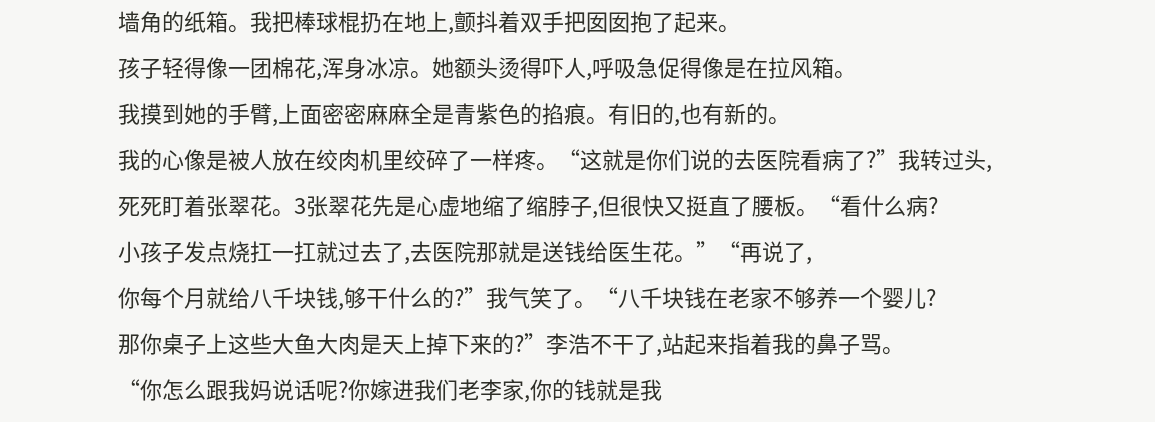墙角的纸箱。我把棒球棍扔在地上,颤抖着双手把囡囡抱了起来。
孩子轻得像一团棉花,浑身冰凉。她额头烫得吓人,呼吸急促得像是在拉风箱。
我摸到她的手臂,上面密密麻麻全是青紫色的掐痕。有旧的,也有新的。
我的心像是被人放在绞肉机里绞碎了一样疼。“这就是你们说的去医院看病了?”我转过头,
死死盯着张翠花。3张翠花先是心虚地缩了缩脖子,但很快又挺直了腰板。“看什么病?
小孩子发点烧扛一扛就过去了,去医院那就是送钱给医生花。”“再说了,
你每个月就给八千块钱,够干什么的?”我气笑了。“八千块钱在老家不够养一个婴儿?
那你桌子上这些大鱼大肉是天上掉下来的?”李浩不干了,站起来指着我的鼻子骂。
“你怎么跟我妈说话呢?你嫁进我们老李家,你的钱就是我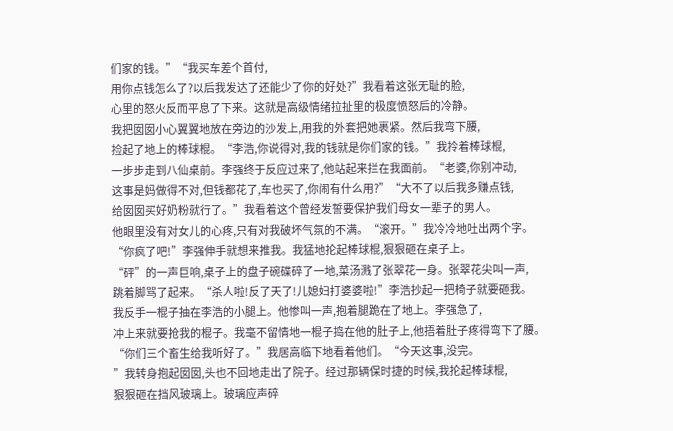们家的钱。”“我买车差个首付,
用你点钱怎么了?以后我发达了还能少了你的好处?”我看着这张无耻的脸,
心里的怒火反而平息了下来。这就是高级情绪拉扯里的极度愤怒后的冷静。
我把囡囡小心翼翼地放在旁边的沙发上,用我的外套把她裹紧。然后我弯下腰,
捡起了地上的棒球棍。“李浩,你说得对,我的钱就是你们家的钱。”我拎着棒球棍,
一步步走到八仙桌前。李强终于反应过来了,他站起来拦在我面前。“老婆,你别冲动,
这事是妈做得不对,但钱都花了,车也买了,你闹有什么用?”“大不了以后我多赚点钱,
给囡囡买好奶粉就行了。”我看着这个曾经发誓要保护我们母女一辈子的男人。
他眼里没有对女儿的心疼,只有对我破坏气氛的不满。“滚开。”我冷冷地吐出两个字。
“你疯了吧!”李强伸手就想来推我。我猛地抡起棒球棍,狠狠砸在桌子上。
“砰”的一声巨响,桌子上的盘子碗碟碎了一地,菜汤溅了张翠花一身。张翠花尖叫一声,
跳着脚骂了起来。“杀人啦!反了天了!儿媳妇打婆婆啦!”李浩抄起一把椅子就要砸我。
我反手一棍子抽在李浩的小腿上。他惨叫一声,抱着腿跪在了地上。李强急了,
冲上来就要抢我的棍子。我毫不留情地一棍子捣在他的肚子上,他捂着肚子疼得弯下了腰。
“你们三个畜生给我听好了。”我居高临下地看着他们。“今天这事,没完。
”我转身抱起囡囡,头也不回地走出了院子。经过那辆保时捷的时候,我抡起棒球棍,
狠狠砸在挡风玻璃上。玻璃应声碎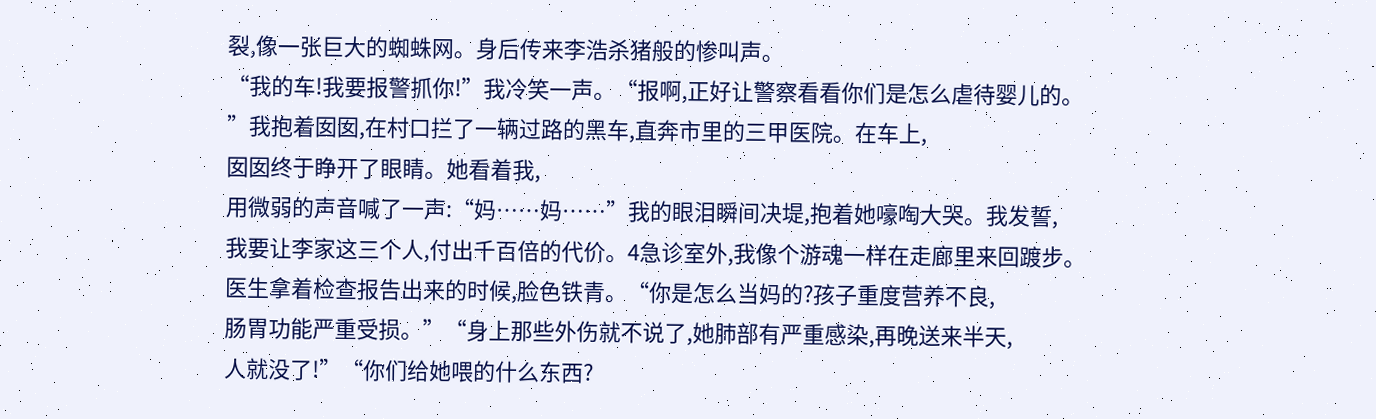裂,像一张巨大的蜘蛛网。身后传来李浩杀猪般的惨叫声。
“我的车!我要报警抓你!”我冷笑一声。“报啊,正好让警察看看你们是怎么虐待婴儿的。
”我抱着囡囡,在村口拦了一辆过路的黑车,直奔市里的三甲医院。在车上,
囡囡终于睁开了眼睛。她看着我,
用微弱的声音喊了一声:“妈……妈……”我的眼泪瞬间决堤,抱着她嚎啕大哭。我发誓,
我要让李家这三个人,付出千百倍的代价。4急诊室外,我像个游魂一样在走廊里来回踱步。
医生拿着检查报告出来的时候,脸色铁青。“你是怎么当妈的?孩子重度营养不良,
肠胃功能严重受损。”“身上那些外伤就不说了,她肺部有严重感染,再晚送来半天,
人就没了!”“你们给她喂的什么东西?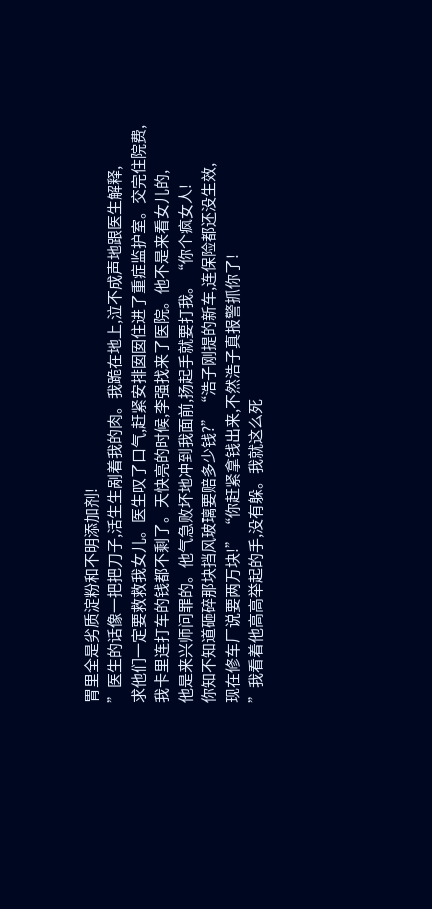胃里全是劣质淀粉和不明添加剂!
”医生的话像一把把刀子,活生生剐着我的肉。我跪在地上,泣不成声地跟医生解释,
求他们一定要救救我女儿。医生叹了口气,赶紧安排囡囡住进了重症监护室。交完住院费,
我卡里连打车的钱都不剩了。天快亮的时候,李强找来了医院。他不是来看女儿的,
他是来兴师问罪的。他气急败坏地冲到我面前,扬起手就要打我。“你个疯女人!
你知不知道砸碎那块挡风玻璃要赔多少钱?”“浩子刚提的新车,连保险都还没生效,
现在修车厂说要两万块!”“你赶紧拿钱出来,不然浩子真报警抓你了!
”我看着他高高举起的手,没有躲。我就这么死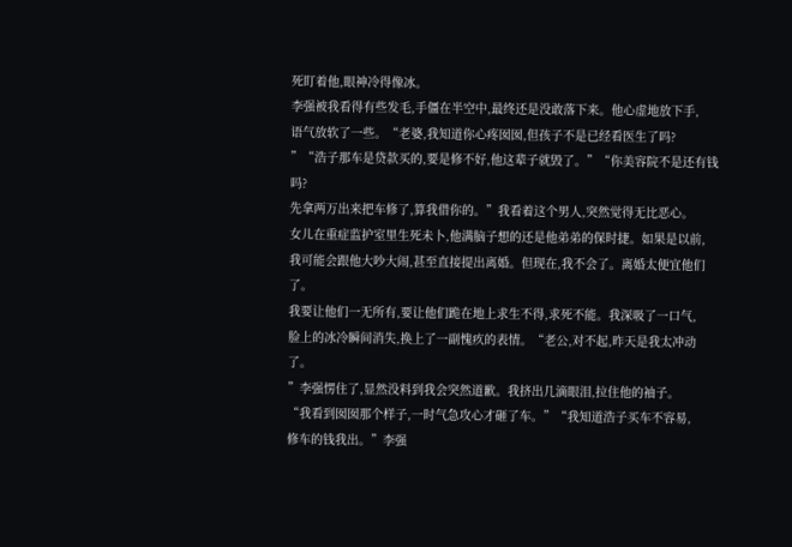死盯着他,眼神冷得像冰。
李强被我看得有些发毛,手僵在半空中,最终还是没敢落下来。他心虚地放下手,
语气放软了一些。“老婆,我知道你心疼囡囡,但孩子不是已经看医生了吗?
”“浩子那车是贷款买的,要是修不好,他这辈子就毁了。”“你美容院不是还有钱吗?
先拿两万出来把车修了,算我借你的。”我看着这个男人,突然觉得无比恶心。
女儿在重症监护室里生死未卜,他满脑子想的还是他弟弟的保时捷。如果是以前,
我可能会跟他大吵大闹,甚至直接提出离婚。但现在,我不会了。离婚太便宜他们了。
我要让他们一无所有,要让他们跪在地上求生不得,求死不能。我深吸了一口气,
脸上的冰冷瞬间消失,换上了一副愧疚的表情。“老公,对不起,昨天是我太冲动了。
”李强愣住了,显然没料到我会突然道歉。我挤出几滴眼泪,拉住他的袖子。
“我看到囡囡那个样子,一时气急攻心才砸了车。”“我知道浩子买车不容易,
修车的钱我出。”李强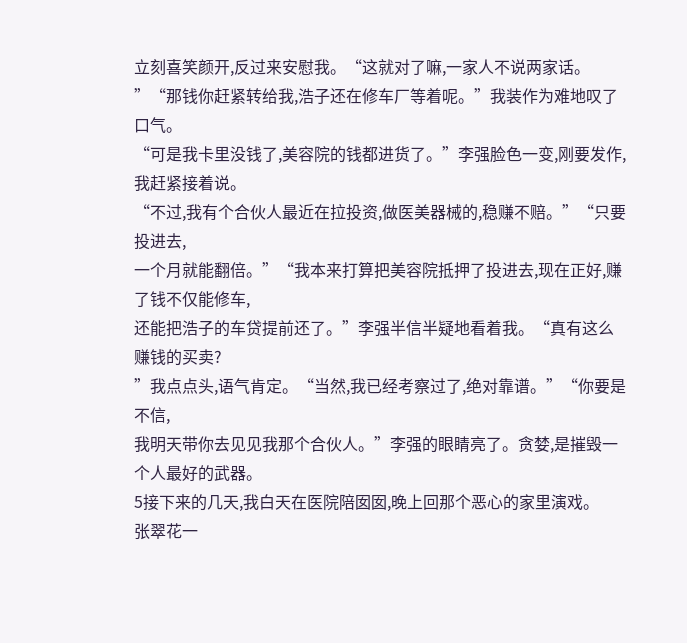立刻喜笑颜开,反过来安慰我。“这就对了嘛,一家人不说两家话。
”“那钱你赶紧转给我,浩子还在修车厂等着呢。”我装作为难地叹了口气。
“可是我卡里没钱了,美容院的钱都进货了。”李强脸色一变,刚要发作,我赶紧接着说。
“不过,我有个合伙人最近在拉投资,做医美器械的,稳赚不赔。”“只要投进去,
一个月就能翻倍。”“我本来打算把美容院抵押了投进去,现在正好,赚了钱不仅能修车,
还能把浩子的车贷提前还了。”李强半信半疑地看着我。“真有这么赚钱的买卖?
”我点点头,语气肯定。“当然,我已经考察过了,绝对靠谱。”“你要是不信,
我明天带你去见见我那个合伙人。”李强的眼睛亮了。贪婪,是摧毁一个人最好的武器。
5接下来的几天,我白天在医院陪囡囡,晚上回那个恶心的家里演戏。
张翠花一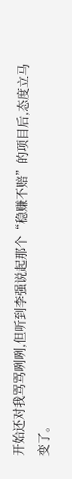开始还对我骂骂咧咧,但听到李强说起那个“稳赚不赔”的项目后,态度立马变了。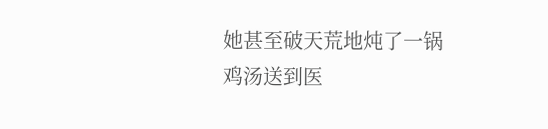她甚至破天荒地炖了一锅鸡汤送到医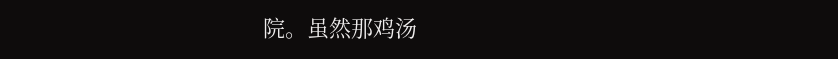院。虽然那鸡汤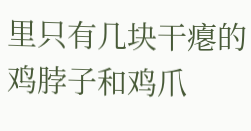里只有几块干瘪的鸡脖子和鸡爪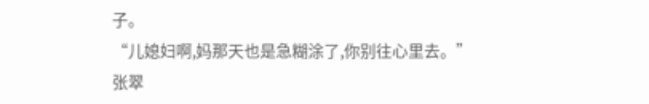子。
“儿媳妇啊,妈那天也是急糊涂了,你别往心里去。”张翠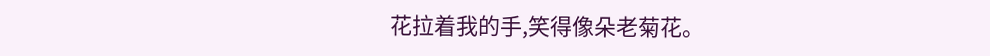花拉着我的手,笑得像朵老菊花。